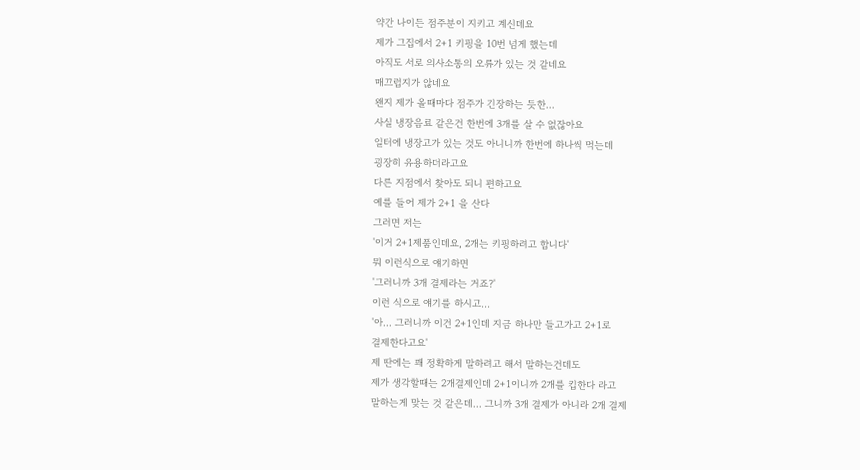약간 나이든 점주분이 지키고 계신데요
제가 그집에서 2+1 키핑을 10번 넘게 했는데
아직도 서로 의사소통의 오류가 있는 것 같네요
매끄럽지가 않네요
왠지 제가 올때마다 점주가 긴장하는 듯한...
사실 냉장음료 같은건 한번에 3개를 살 수 없잖아요
일터에 냉장고가 있는 것도 아니니까 한번에 하나씩 먹는데
굉장히 유용하더라고요
다른 지점에서 찾아도 되니 편하고요
예를 들어 제가 2+1 을 산다
그러면 저는
'이거 2+1제품인데요, 2개는 키핑하려고 합니다'
뭐 이런식으로 얘기하면
'그러니까 3개 결제라는 거죠?'
이런 식으로 얘기를 하시고...
'아... 그러니까 이건 2+1인데 지금 하나만 들고가고 2+1로
결제한다고요'
제 딴에는 꽤 정확하게 말하려고 해서 말하는건데도
제가 생각할때는 2개결제인데 2+1이니까 2개를 킵한다 라고
말하는게 맞는 것 같은데... 그니까 3개 결제가 아니라 2개 결제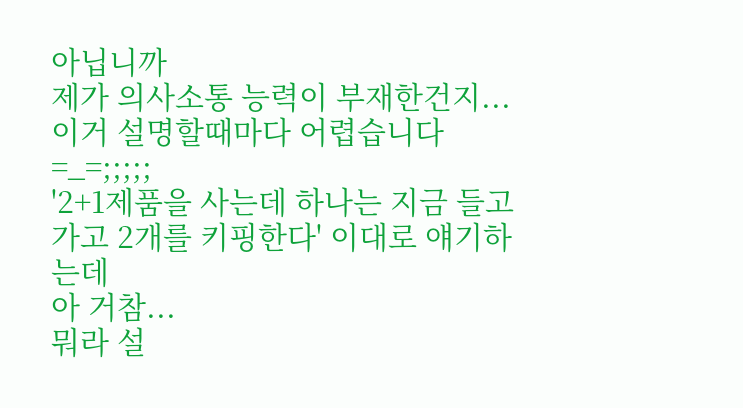아닙니까
제가 의사소통 능력이 부재한건지...
이거 설명할때마다 어렵습니다 =_=;;;;;
'2+1제품을 사는데 하나는 지금 들고가고 2개를 키핑한다' 이대로 얘기하는데
아 거참...
뭐라 설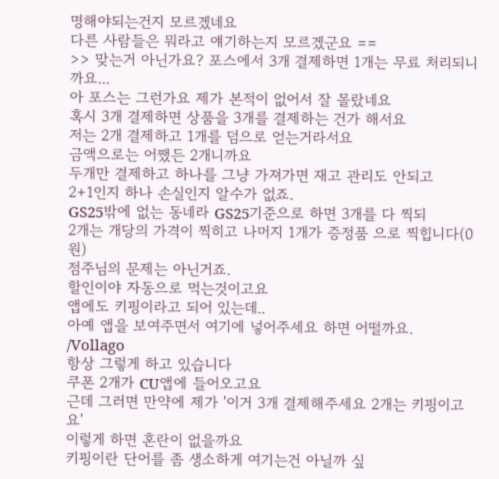명해야되는건지 모르겠네요
다른 사람들은 뭐라고 얘기하는지 모르겠군요 ==
>> 맞는거 아닌가요? 포스에서 3개 결제하면 1개는 무료 처리되니까요...
아 포스는 그런가요 제가 본적이 없어서 잘 몰랐네요
혹시 3개 결제하면 상품을 3개를 결제하는 건가 해서요
저는 2개 결제하고 1개를 덤으로 얻는거라서요
금액으로는 어쨌든 2개니까요
두개만 결제하고 하나를 그냥 가져가면 재고 관리도 안되고
2+1인지 하나 손실인지 알수가 없죠.
GS25밖에 없는 동네라 GS25기준으로 하면 3개를 다 찍되
2개는 개당의 가격이 찍히고 나머지 1개가 증정품 으로 찍힙니다(0원)
점주님의 문제는 아닌거죠.
할인이야 자동으로 먹는것이고요
앱에도 키핑이라고 되어 있는데..
아예 앱을 보여주면서 여기에 넣어주세요 하면 어떨까요.
/Vollago
항상 그렇게 하고 있습니다
쿠폰 2개가 CU앱에 들어오고요
근데 그러면 만약에 제가 '이거 3개 결제해주세요 2개는 키핑이고요'
이렇게 하면 혼란이 없을까요
키핑이란 단어를 좀 생소하게 여기는건 아닐까 싶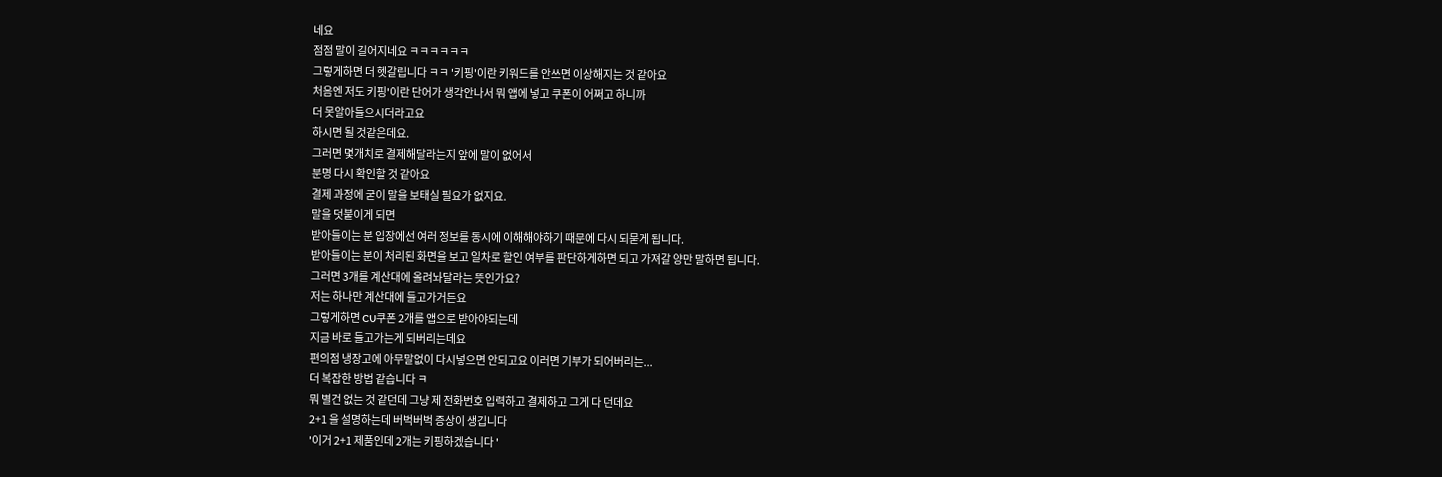네요
점점 말이 길어지네요 ㅋㅋㅋㅋㅋㅋ
그렇게하면 더 헷갈립니다 ㅋㅋ '키핑'이란 키워드를 안쓰면 이상해지는 것 같아요
처음엔 저도 키핑'이란 단어가 생각안나서 뭐 앱에 넣고 쿠폰이 어쩌고 하니까
더 못알아들으시더라고요
하시면 될 것같은데요.
그러면 몇개치로 결제해달라는지 앞에 말이 없어서
분명 다시 확인할 것 같아요
결제 과정에 굳이 말을 보태실 필요가 없지요.
말을 덧붙이게 되면
받아들이는 분 입장에선 여러 정보를 동시에 이해해야하기 때문에 다시 되묻게 됩니다.
받아들이는 분이 처리된 화면을 보고 일차로 할인 여부를 판단하게하면 되고 가져갈 양만 말하면 됩니다.
그러면 3개를 계산대에 올려놔달라는 뜻인가요?
저는 하나만 계산대에 들고가거든요
그렇게하면 CU쿠폰 2개를 앱으로 받아야되는데
지금 바로 들고가는게 되버리는데요
편의점 냉장고에 아무말없이 다시넣으면 안되고요 이러면 기부가 되어버리는...
더 복잡한 방법 같습니다 ㅋ
뭐 별건 없는 것 같던데 그냥 제 전화번호 입력하고 결제하고 그게 다 던데요
2+1 을 설명하는데 버벅버벅 증상이 생깁니다
'이거 2+1 제품인데 2개는 키핑하겠습니다 '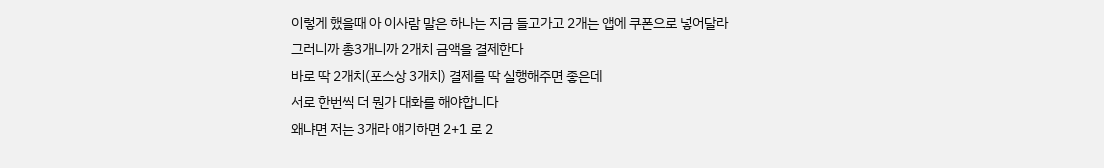이렇게 했을때 아 이사람 말은 하나는 지금 들고가고 2개는 앱에 쿠폰으로 넣어달라
그러니까 총3개니까 2개치 금액을 결제한다
바로 딱 2개치(포스상 3개치) 결제를 딱 실행해주면 좋은데
서로 한번씩 더 뭔가 대화를 해야합니다
왜냐면 저는 3개라 얘기하면 2+1 로 2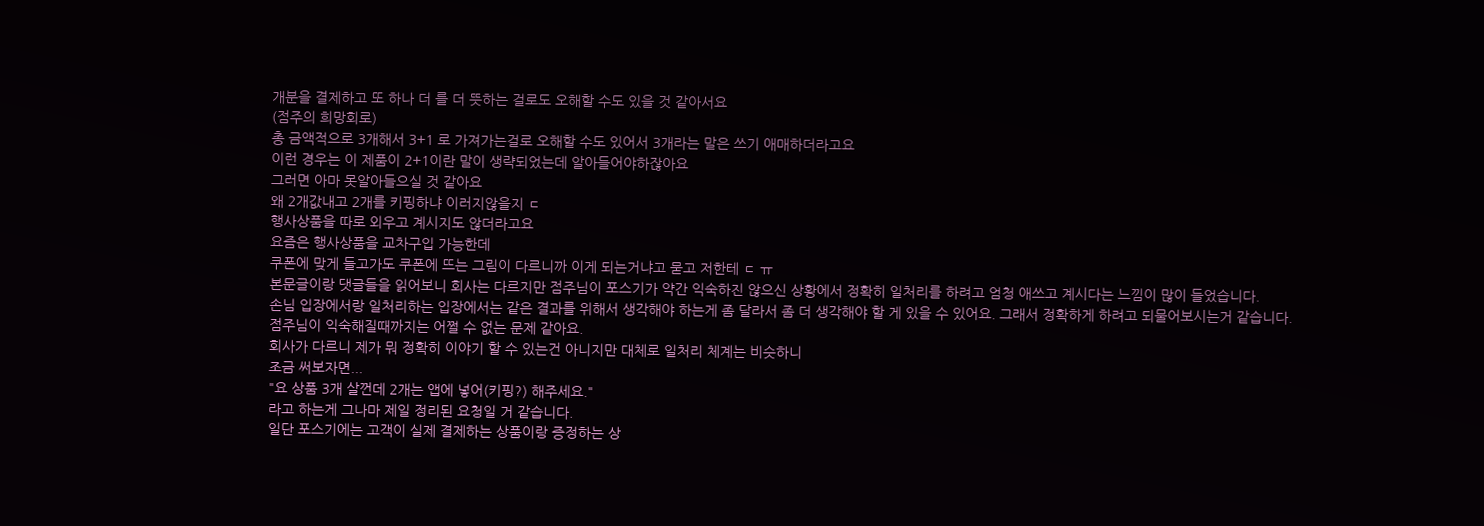개분을 결제하고 또 하나 더 를 더 뜻하는 걸로도 오해할 수도 있을 것 같아서요
(점주의 희망회로)
총 금액적으로 3개해서 3+1 로 가져가는걸로 오해할 수도 있어서 3개라는 말은 쓰기 애매하더라고요
이런 경우는 이 제품이 2+1이란 말이 생략되었는데 알아들어야하잖아요
그러면 아마 못알아들으실 것 같아요
왜 2개값내고 2개를 키핑하냐 이러지않을지 ㄷ
행사상품을 따로 외우고 계시지도 않더라고요
요즘은 행사상품을 교차구입 가능한데
쿠폰에 맞게 들고가도 쿠폰에 뜨는 그림이 다르니까 이게 되는거냐고 묻고 저한테 ㄷ ㅠ
본문글이랑 댓글들을 읽어보니 회사는 다르지만 점주님이 포스기가 약간 익숙하진 않으신 상황에서 정확히 일처리를 하려고 엄청 애쓰고 계시다는 느낌이 많이 들었습니다.
손님 입장에서랑 일처리하는 입장에서는 같은 결과를 위해서 생각해야 하는게 좀 달라서 좀 더 생각해야 할 게 있을 수 있어요. 그래서 정확하게 하려고 되물어보시는거 같습니다.
점주님이 익숙해질때까지는 어쩔 수 없는 문제 같아요.
회사가 다르니 제가 뭐 정확히 이야기 할 수 있는건 아니지만 대체로 일처리 체계는 비슷하니
조금 써보자면...
"요 상품 3개 살껀데 2개는 앱에 넣어(키핑?) 해주세요."
라고 하는게 그나마 제일 정리된 요청일 거 같습니다.
일단 포스기에는 고객이 실제 결제하는 상품이랑 증정하는 상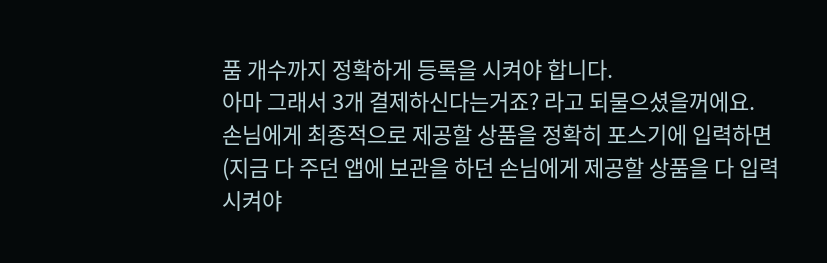품 개수까지 정확하게 등록을 시켜야 합니다.
아마 그래서 3개 결제하신다는거죠? 라고 되물으셨을꺼에요.
손님에게 최종적으로 제공할 상품을 정확히 포스기에 입력하면(지금 다 주던 앱에 보관을 하던 손님에게 제공할 상품을 다 입력시켜야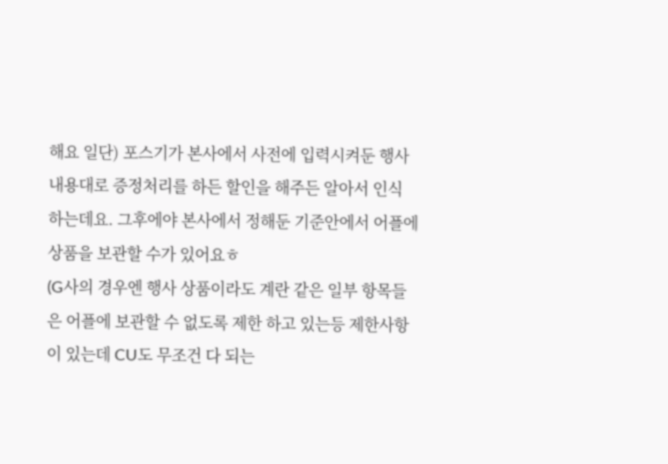해요 일단) 포스기가 본사에서 사전에 입력시켜둔 행사내용대로 증정처리를 하든 할인을 해주든 알아서 인식 하는데요. 그후에야 본사에서 정해둔 기준안에서 어플에 상품을 보관할 수가 있어요ㅎ
(G사의 경우엔 행사 상품이라도 계란 같은 일부 항목들은 어플에 보관할 수 없도록 제한 하고 있는등 제한사항이 있는데 CU도 무조건 다 되는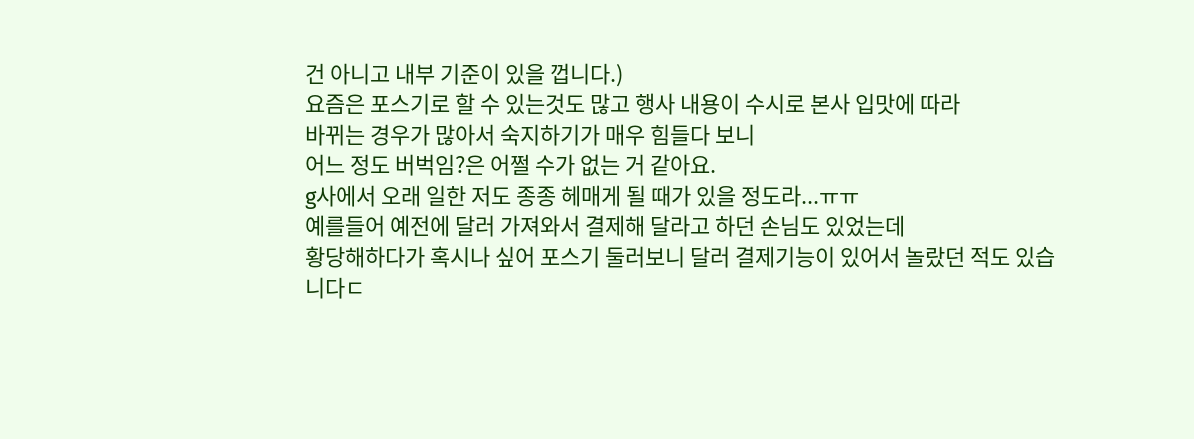건 아니고 내부 기준이 있을 껍니다.)
요즘은 포스기로 할 수 있는것도 많고 행사 내용이 수시로 본사 입맛에 따라
바뀌는 경우가 많아서 숙지하기가 매우 힘들다 보니
어느 정도 버벅임?은 어쩔 수가 없는 거 같아요.
g사에서 오래 일한 저도 종종 헤매게 될 때가 있을 정도라...ㅠㅠ
예를들어 예전에 달러 가져와서 결제해 달라고 하던 손님도 있었는데
황당해하다가 혹시나 싶어 포스기 둘러보니 달러 결제기능이 있어서 놀랐던 적도 있습니다ㄷ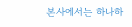본사에서는 하나하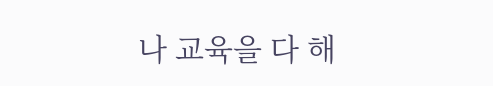나 교육을 다 해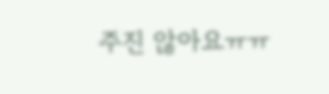주진 않아요ㅠㅠ